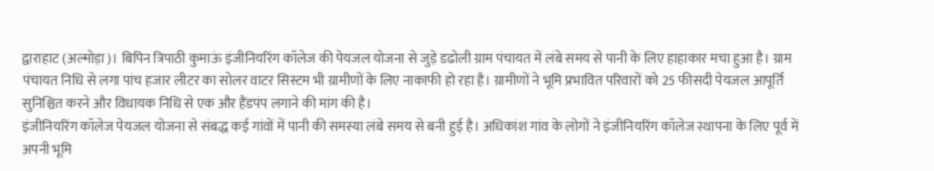द्वाराहाट (अल्मोड़ा)। बिपिन त्रिपाठी कुमाऊं इंजीनियरिंग कॉलेज की पेयजल योजना से जुड़े डढोली ग्राम पंचायत में लंबे समय से पानी के लिए हाहाकार मचा हुआ है। ग्राम पंचायत निधि से लगा पांच हजार लीटर का सोलर वाटर सिस्टम भी ग्रामीणों के लिए नाकाफी हो रहा है। ग्रामीणों ने भूमि प्रभावित परिवारों को 25 फीसदी पेयजल आपूर्ति सुनिश्चित करने और विधायक निधि से एक और हैंडपंप लगाने की मांग की है।
इंजीनियरिंग कॉलेज पेयजल योजना से संबद्ध कई गांवों में पानी की समस्या लंबे समय से बनी हुई है। अधिकांश गांव के लोगों ने इंजीनियरिंग कॉलेज स्थापना के लिए पूर्व में अपनी भूमि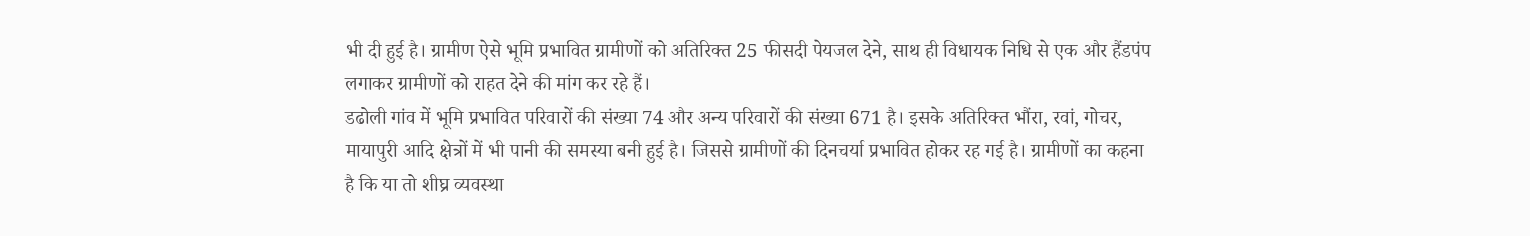भी दी हुई है। ग्रामीण ऐसे भूमि प्रभावित ग्रामीणों को अतिरिक्त 25 फीसदी पेयजल देने, साथ ही विधायक निधि से एक और हैंडपंप लगाकर ग्रामीणों को राहत देने की मांग कर रहे हैं।
डढोली गांव में भूमि प्रभावित परिवारों की संख्या 74 और अन्य परिवारों की संख्या 671 है। इसके अतिरिक्त भौंरा, रवां, गोचर, मायापुरी आदि क्षेत्रों में भी पानी की समस्या बनी हुई है। जिससे ग्रामीणों की दिनचर्या प्रभावित होकर रह गई है। ग्रामीणों का कहना है कि या तो शीघ्र व्यवस्था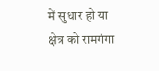में सुधार हो या क्षेत्र को रामगंगा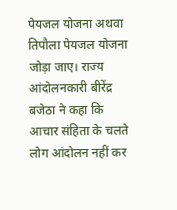पेयजल योजना अथवा तिपौला पेयजल योजना जोड़ा जाए। राज्य आंदोलनकारी बीरेंद्र बजेठा ने कहा कि आचार संहिता के चलते लोग आंदोलन नहीं कर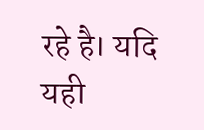रहे है। यदि यही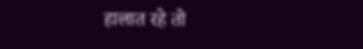हालात रहे तो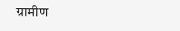ग्रामीण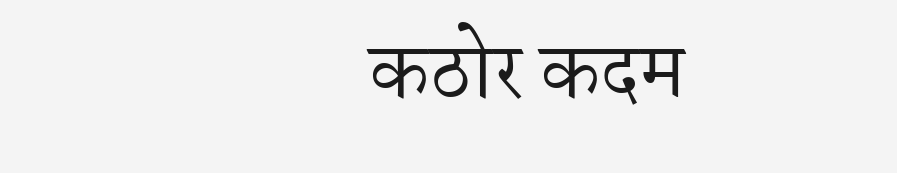कठोर कदम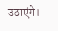उठाएंगे।